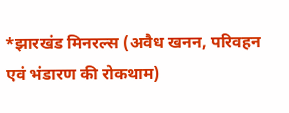*झारखंड मिनरल्स (अवैध खनन, परिवहन एवं भंडारण की रोकथाम)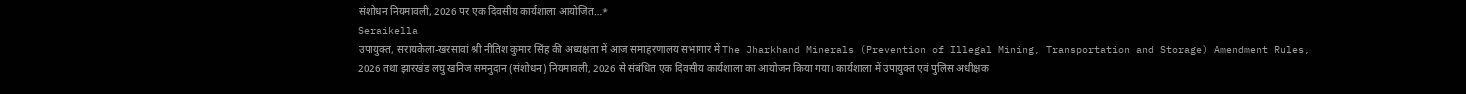संशोधन नियमावली, 2026 पर एक दिवसीय कार्यशाला आयोजित…*
Seraikella
उपायुक्त, सरायकेला-खरसावां श्री नीतिश कुमार सिंह की अध्यक्षता में आज समाहरणालय सभागार में The Jharkhand Minerals (Prevention of Illegal Mining, Transportation and Storage) Amendment Rules, 2026 तथा झारखंड लघु खनिज समनुदान (संशोधन) नियमावली, 2026 से संबंधित एक दिवसीय कार्यशाला का आयोजन किया गया। कार्यशाला में उपायुक्त एवं पुलिस अधीक्षक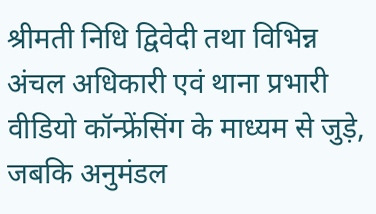श्रीमती निधि द्विवेदी तथा विभिन्न अंचल अधिकारी एवं थाना प्रभारी वीडियो कॉन्फ्रेंसिंग के माध्यम से जुड़े, जबकि अनुमंडल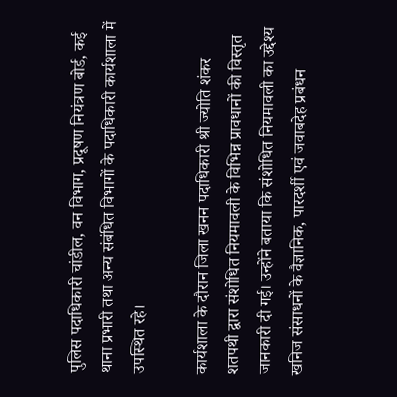पुलिस पदाधिकारी चांडील, वन विभाग, प्रदूषण नियंत्रण बोर्ड, कई थाना प्रभारी तथा अन्य संबंधित विभागों के पदाधिकारी कार्यशाला में उपस्थित रहे।

कार्यशाला के दौरान जिला खनन पदाधिकारी श्री ज्योति शंकर शतपथी द्वारा संशोधित नियमावली के विभिन्न प्रावधानों की विस्तृत जानकारी दी गई। उन्होंने बताया कि संशोधित नियमावली का उद्देश्य खनिज संसाधनों के वैज्ञानिक, पारदर्शी एवं जवाबदेह प्रबंधन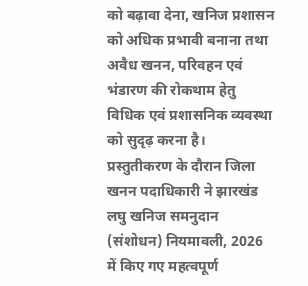को बढ़ावा देना, खनिज प्रशासन को अधिक प्रभावी बनाना तथा अवैध खनन, परिवहन एवं भंडारण की रोकथाम हेतु विधिक एवं प्रशासनिक व्यवस्था को सुदृढ़ करना है।
प्रस्तुतीकरण के दौरान जिला खनन पदाधिकारी ने झारखंड लघु खनिज समनुदान (संशोधन) नियमावली, 2026 में किए गए महत्वपूर्ण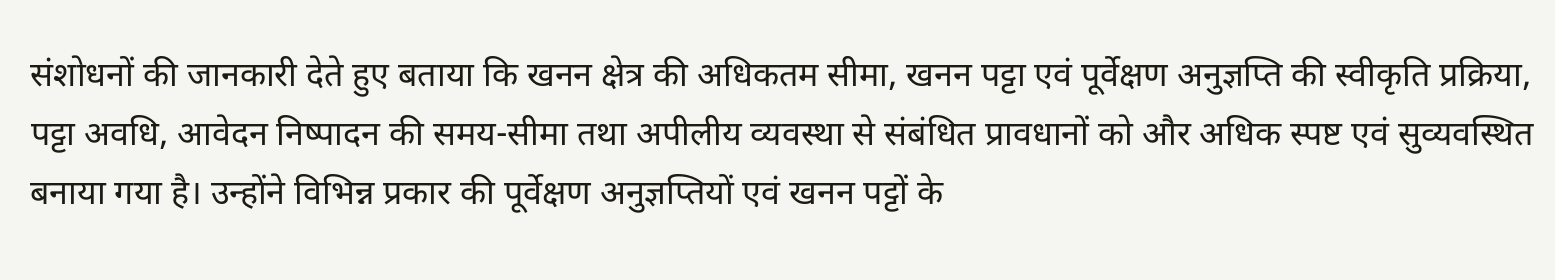संशोधनों की जानकारी देते हुए बताया कि खनन क्षेत्र की अधिकतम सीमा, खनन पट्टा एवं पूर्वेक्षण अनुज्ञप्ति की स्वीकृति प्रक्रिया, पट्टा अवधि, आवेदन निष्पादन की समय-सीमा तथा अपीलीय व्यवस्था से संबंधित प्रावधानों को और अधिक स्पष्ट एवं सुव्यवस्थित बनाया गया है। उन्होंने विभिन्न प्रकार की पूर्वेक्षण अनुज्ञप्तियों एवं खनन पट्टों के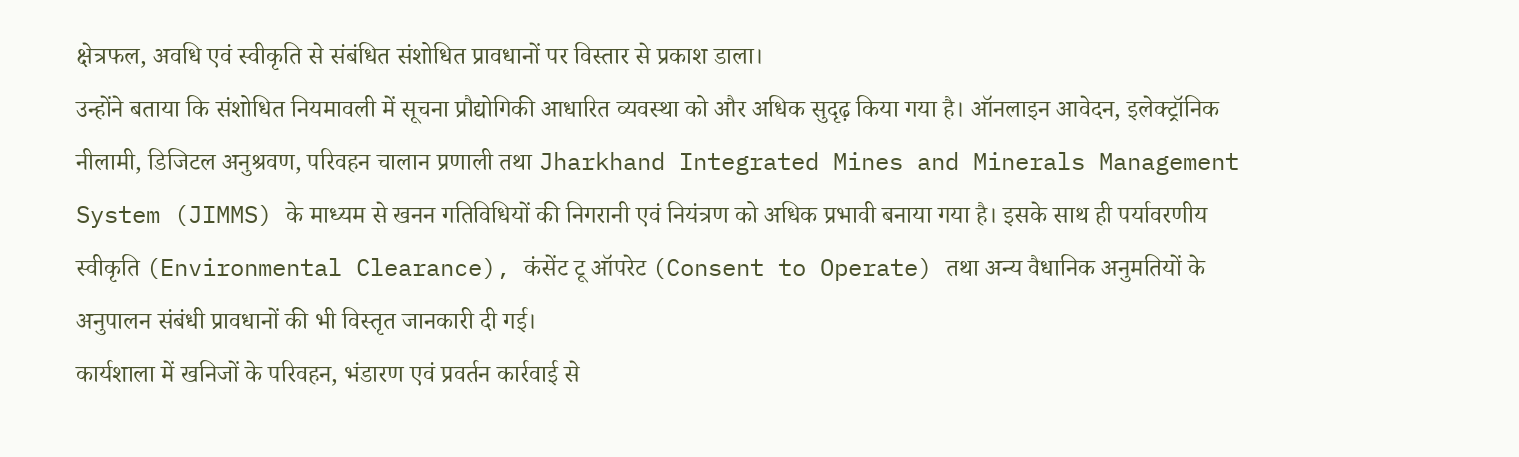क्षेत्रफल, अवधि एवं स्वीकृति से संबंधित संशोधित प्रावधानों पर विस्तार से प्रकाश डाला।
उन्होंने बताया कि संशोधित नियमावली में सूचना प्रौद्योगिकी आधारित व्यवस्था को और अधिक सुदृढ़ किया गया है। ऑनलाइन आवेदन, इलेक्ट्रॉनिक नीलामी, डिजिटल अनुश्रवण, परिवहन चालान प्रणाली तथा Jharkhand Integrated Mines and Minerals Management System (JIMMS) के माध्यम से खनन गतिविधियों की निगरानी एवं नियंत्रण को अधिक प्रभावी बनाया गया है। इसके साथ ही पर्यावरणीय स्वीकृति (Environmental Clearance), कंसेंट टू ऑपरेट (Consent to Operate) तथा अन्य वैधानिक अनुमतियों के अनुपालन संबंधी प्रावधानों की भी विस्तृत जानकारी दी गई।
कार्यशाला में खनिजों के परिवहन, भंडारण एवं प्रवर्तन कार्रवाई से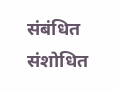संबंधित संशोधित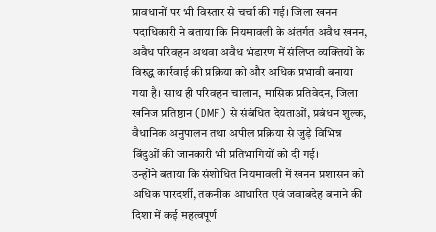प्रावधानों पर भी विस्तार से चर्चा की गई। जिला खनन पदाधिकारी ने बताया कि नियमावली के अंतर्गत अवैध खनन, अवैध परिवहन अथवा अवैध भंडारण में संलिप्त व्यक्तियों के विरुद्ध कार्रवाई की प्रक्रिया को और अधिक प्रभावी बनाया गया है। साथ ही परिवहन चालान, मासिक प्रतिवेदन, जिला खनिज प्रतिष्ठान (DMF) से संबंधित देयताओं, प्रबंधन शुल्क, वैधानिक अनुपालन तथा अपील प्रक्रिया से जुड़े विभिन्न बिंदुओं की जानकारी भी प्रतिभागियों को दी गई।
उन्होंने बताया कि संशोधित नियमावली में खनन प्रशासन को अधिक पारदर्शी, तकनीक आधारित एवं जवाबदेह बनाने की दिशा में कई महत्वपूर्ण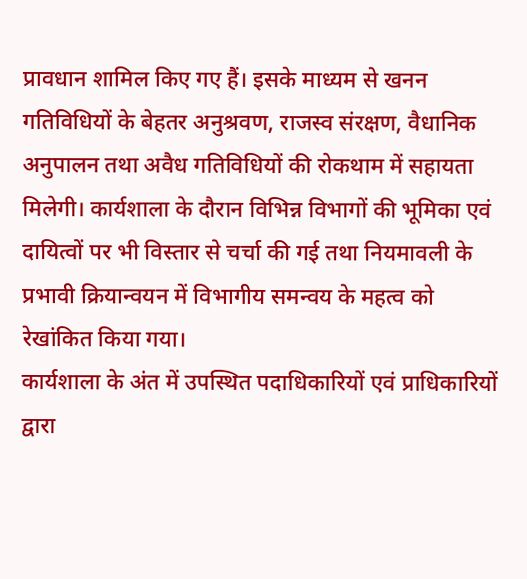प्रावधान शामिल किए गए हैं। इसके माध्यम से खनन गतिविधियों के बेहतर अनुश्रवण, राजस्व संरक्षण, वैधानिक अनुपालन तथा अवैध गतिविधियों की रोकथाम में सहायता मिलेगी। कार्यशाला के दौरान विभिन्न विभागों की भूमिका एवं दायित्वों पर भी विस्तार से चर्चा की गई तथा नियमावली के प्रभावी क्रियान्वयन में विभागीय समन्वय के महत्व को रेखांकित किया गया।
कार्यशाला के अंत में उपस्थित पदाधिकारियों एवं प्राधिकारियों द्वारा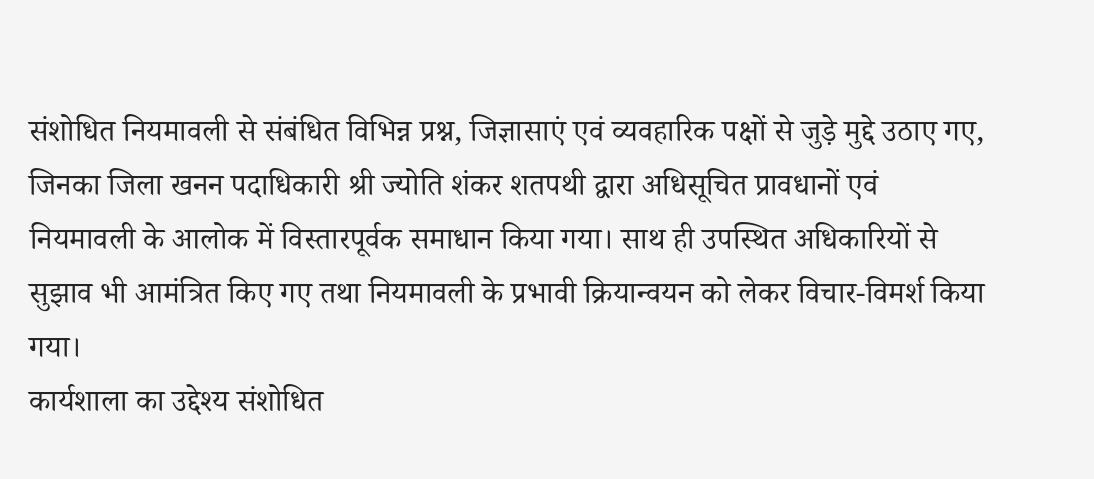संशोधित नियमावली से संबंधित विभिन्न प्रश्न, जिज्ञासाएं एवं व्यवहारिक पक्षों से जुड़े मुद्दे उठाए गए, जिनका जिला खनन पदाधिकारी श्री ज्योति शंकर शतपथी द्वारा अधिसूचित प्रावधानों एवं नियमावली के आलोक में विस्तारपूर्वक समाधान किया गया। साथ ही उपस्थित अधिकारियों से सुझाव भी आमंत्रित किए गए तथा नियमावली के प्रभावी क्रियान्वयन को लेकर विचार-विमर्श किया गया।
कार्यशाला का उद्देश्य संशोधित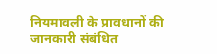नियमावली के प्रावधानों की जानकारी संबंधित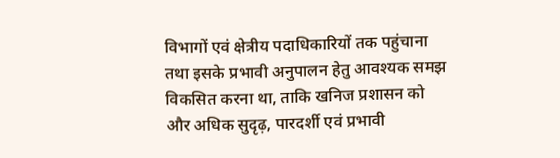विभागों एवं क्षेत्रीय पदाधिकारियों तक पहुंचाना तथा इसके प्रभावी अनुपालन हेतु आवश्यक समझ विकसित करना था, ताकि खनिज प्रशासन को और अधिक सुदृढ़, पारदर्शी एवं प्रभावी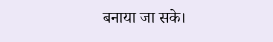बनाया जा सके।